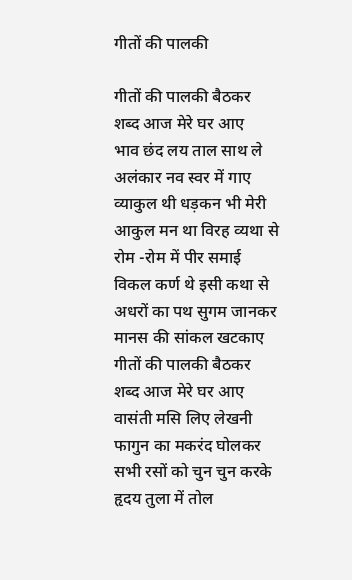गीतों की पालकी

गीतों की पालकी बैठकर
शब्द आज मेरे घर आए
भाव छंद लय ताल साथ ले
अलंकार नव स्वर में गाए
व्याकुल थी धड़कन भी मेरी
आकुल मन था विरह व्यथा से
रोम -रोम में पीर समाई
विकल कर्ण थे इसी कथा से
अधरों का पथ सुगम जानकर
मानस की सांकल खटकाए
गीतों की पालकी बैठकर
शब्द आज मेरे घर आए
वासंती मसि लिए लेखनी
फागुन का मकरंद घोलकर
सभी रसों को चुन चुन करके
हृदय तुला में तोल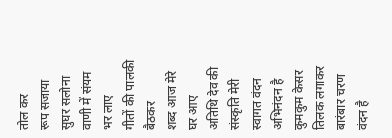तोल कर
रूप सजाया सुघर सलोना
वाणी में संयम भर लाए
गीतों की पालकी बैठकर
शब्द आज मेरे घर आए
अतिथि देव की संस्कृति मेरी
स्वागत वंदन अभिनंदन है
कुमकुम केसर तिलक लगाकर
बारंबार चरण वंदन है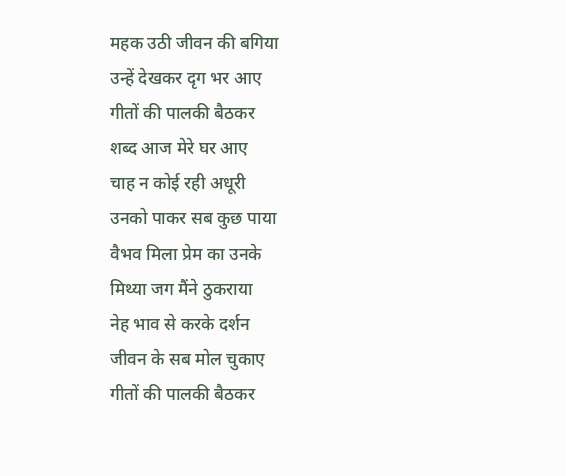महक उठी जीवन की बगिया
उन्हें देखकर दृग भर आए
गीतों की पालकी बैठकर
शब्द आज मेरे घर आए
चाह न कोई रही अधूरी
उनको पाकर सब कुछ पाया
वैभव मिला प्रेम का उनके
मिथ्या जग मैंने ठुकराया
नेह भाव से करके दर्शन
जीवन के सब मोल चुकाए
गीतों की पालकी बैठकर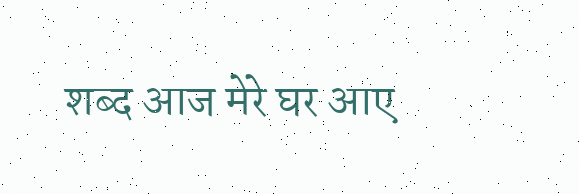शब्द आज मेरे घर आए